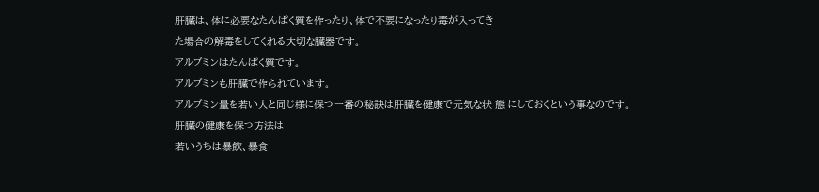肝臓は、体に必要なたんぱく質を作ったり、体で不要になったり毒が入ってき
た場合の解毒をしてくれる大切な臓器です。
アルブミンはたんぱく質です。
アルブミンも肝臓で作られています。
アルブミン量を若い人と同じ様に保つ一番の秘訣は肝臓を健康で元気な状 態 にしておくという事なのです。
肝臓の健康を保つ方法は
若いうちは暴飲、暴食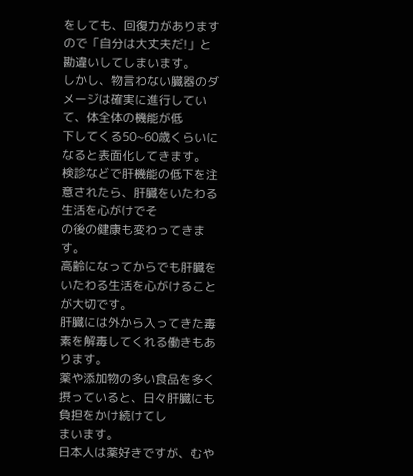をしても、回復力がありますので「自分は大丈夫だ!」と
勘違いしてしまいます。
しかし、物言わない臓器のダメージは確実に進行していて、体全体の機能が低
下してくる50~60歳くらいになると表面化してきます。
検診などで肝機能の低下を注意されたら、肝臓をいたわる生活を心がけでそ
の後の健康も変わってきます。
高齢になってからでも肝臓をいたわる生活を心がけることが大切です。
肝臓には外から入ってきた毒素を解毒してくれる働きもあります。
薬や添加物の多い食品を多く摂っていると、日々肝臓にも負担をかけ続けてし
まいます。
日本人は薬好きですが、むや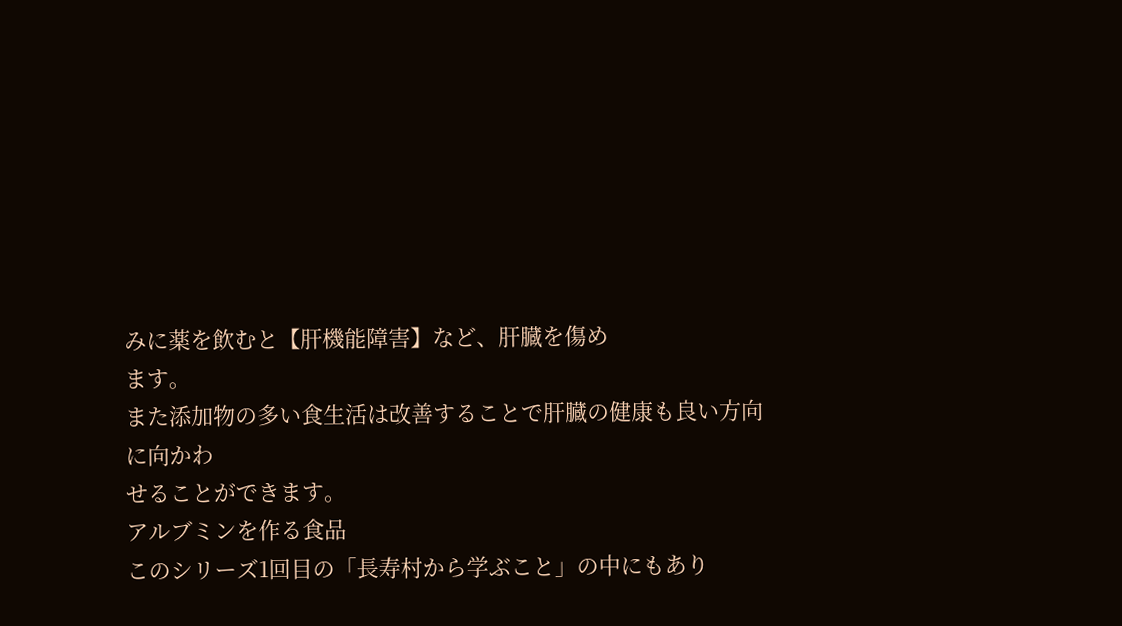みに薬を飲むと【肝機能障害】など、肝臓を傷め
ます。
また添加物の多い食生活は改善することで肝臓の健康も良い方向に向かわ
せることができます。
アルブミンを作る食品
このシリーズ1回目の「長寿村から学ぶこと」の中にもあり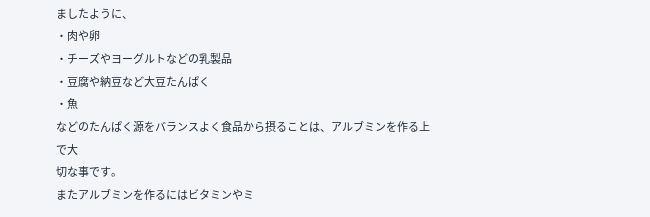ましたように、
・肉や卵
・チーズやヨーグルトなどの乳製品
・豆腐や納豆など大豆たんぱく
・魚
などのたんぱく源をバランスよく食品から摂ることは、アルブミンを作る上で大
切な事です。
またアルブミンを作るにはビタミンやミ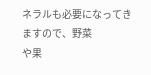ネラルも必要になってきますので、野菜
や果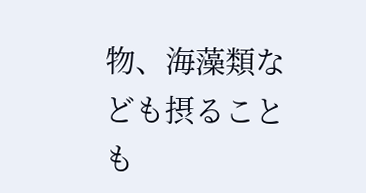物、海藻類なども摂ることも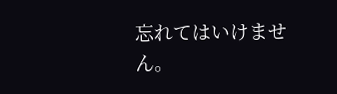忘れてはいけません。